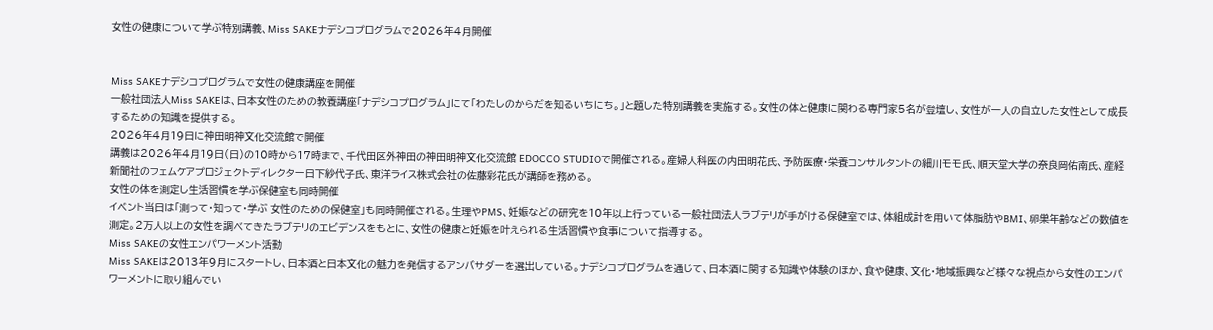女性の健康について学ぶ特別講義、Miss SAKEナデシコプログラムで2026年4月開催


Miss SAKEナデシコプログラムで女性の健康講座を開催
一般社団法人Miss SAKEは、日本女性のための教養講座「ナデシコプログラム」にて「わたしのからだを知るいちにち。」と題した特別講義を実施する。女性の体と健康に関わる専門家5名が登壇し、女性が一人の自立した女性として成長するための知識を提供する。
2026年4月19日に神田明神文化交流館で開催
講義は2026年4月19日(日)の10時から17時まで、千代田区外神田の神田明神文化交流館 EDOCCO STUDIOで開催される。産婦人科医の内田明花氏、予防医療・栄養コンサルタントの細川モモ氏、順天堂大学の奈良岡佑南氏、産経新聞社のフェムケアプロジェクトディレクター日下紗代子氏、東洋ライス株式会社の佐藤彩花氏が講師を務める。
女性の体を測定し生活習慣を学ぶ保健室も同時開催
イベント当日は「測って・知って・学ぶ 女性のための保健室」も同時開催される。生理やPMS、妊娠などの研究を10年以上行っている一般社団法人ラブテリが手がける保健室では、体組成計を用いて体脂肪やBMI、卵巣年齢などの数値を測定。2万人以上の女性を調べてきたラブテリのエビデンスをもとに、女性の健康と妊娠を叶えられる生活習慣や食事について指導する。
Miss SAKEの女性エンパワーメント活動
Miss SAKEは2013年9月にスタートし、日本酒と日本文化の魅力を発信するアンバサダーを選出している。ナデシコプログラムを通じて、日本酒に関する知識や体験のほか、食や健康、文化・地域振興など様々な視点から女性のエンパワーメントに取り組んでい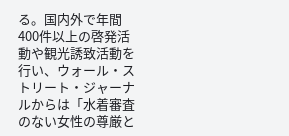る。国内外で年間400件以上の啓発活動や観光誘致活動を行い、ウォール・ストリート・ジャーナルからは「水着審査のない女性の尊厳と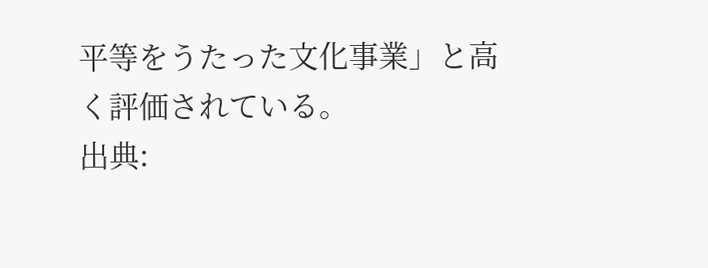平等をうたった文化事業」と高く評価されている。
出典: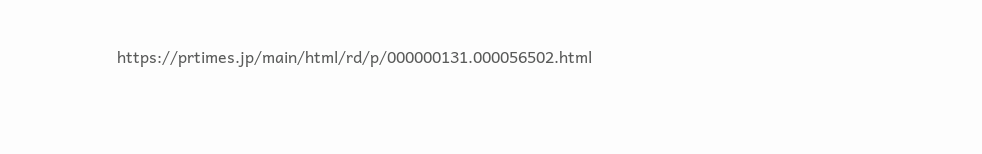https://prtimes.jp/main/html/rd/p/000000131.000056502.html